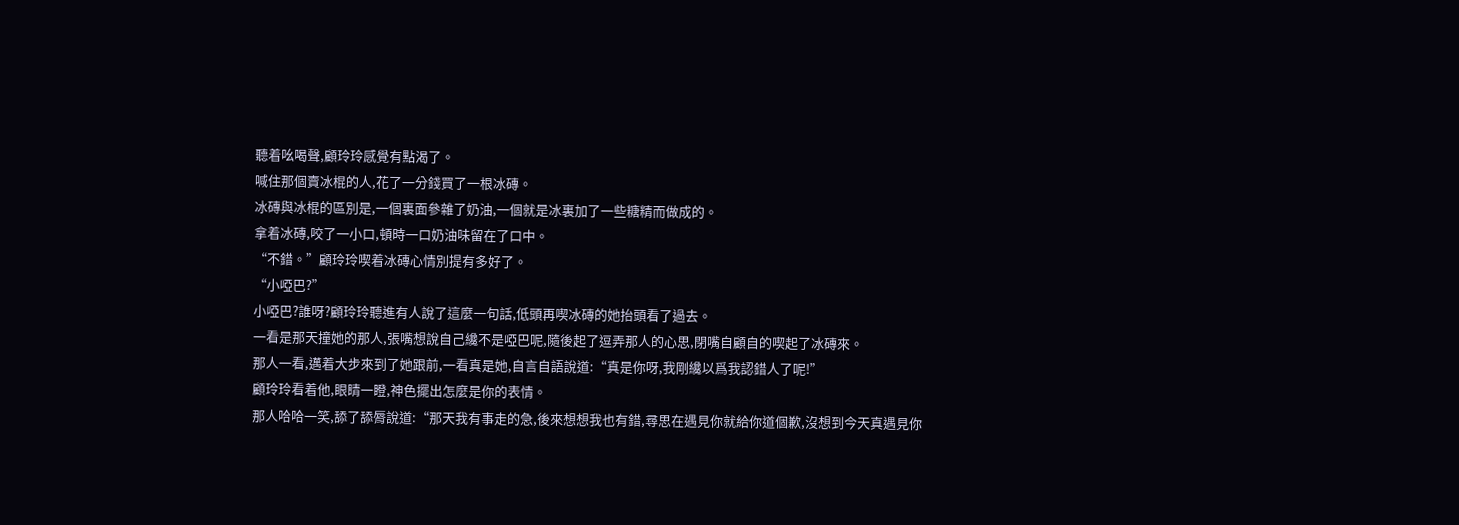聽着吆喝聲,顧玲玲感覺有點渴了。
喊住那個賣冰棍的人,花了一分錢買了一根冰磚。
冰磚與冰棍的區別是,一個裏面參雜了奶油,一個就是冰裏加了一些糖精而做成的。
拿着冰磚,咬了一小口,頓時一口奶油味留在了口中。
“不錯。”顧玲玲喫着冰磚心情別提有多好了。
“小啞巴?”
小啞巴?誰呀?顧玲玲聽進有人說了這麼一句話,低頭再喫冰磚的她抬頭看了過去。
一看是那天撞她的那人,張嘴想說自己纔不是啞巴呢,隨後起了逗弄那人的心思,閉嘴自顧自的喫起了冰磚來。
那人一看,邁着大步來到了她跟前,一看真是她,自言自語說道:“真是你呀,我剛纔以爲我認錯人了呢!”
顧玲玲看着他,眼睛一瞪,神色擺出怎麼是你的表情。
那人哈哈一笑,舔了舔脣說道:“那天我有事走的急,後來想想我也有錯,尋思在遇見你就給你道個歉,沒想到今天真遇見你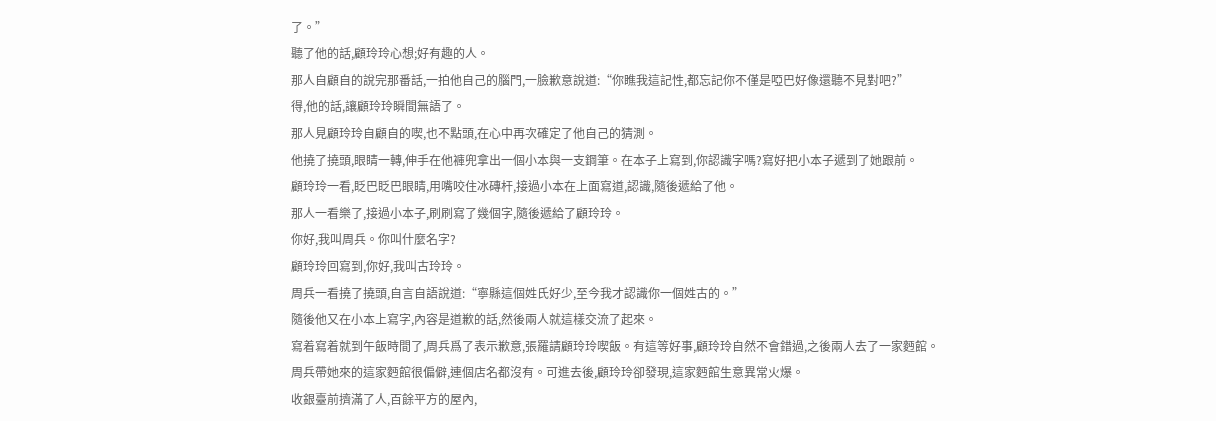了。”
聽了他的話,顧玲玲心想;好有趣的人。
那人自顧自的說完那番話,一拍他自己的腦門,一臉歉意說道:“你瞧我這記性,都忘記你不僅是啞巴好像還聽不見對吧?”
得,他的話,讓顧玲玲瞬間無語了。
那人見顧玲玲自顧自的喫,也不點頭,在心中再次確定了他自己的猜測。
他撓了撓頭,眼睛一轉,伸手在他褲兜拿出一個小本與一支鋼筆。在本子上寫到,你認識字嗎?寫好把小本子遞到了她跟前。
顧玲玲一看,眨巴眨巴眼睛,用嘴咬住冰磚杆,接過小本在上面寫道,認識,隨後遞給了他。
那人一看樂了,接過小本子,刷刷寫了幾個字,隨後遞給了顧玲玲。
你好,我叫周兵。你叫什麼名字?
顧玲玲回寫到,你好,我叫古玲玲。
周兵一看撓了撓頭,自言自語說道:“寧縣這個姓氏好少,至今我才認識你一個姓古的。”
隨後他又在小本上寫字,內容是道歉的話,然後兩人就這樣交流了起來。
寫着寫着就到午飯時間了,周兵爲了表示歉意,張羅請顧玲玲喫飯。有這等好事,顧玲玲自然不會錯過,之後兩人去了一家麪館。
周兵帶她來的這家麪館很偏僻,連個店名都沒有。可進去後,顧玲玲卻發現,這家麪館生意異常火爆。
收銀臺前擠滿了人,百餘平方的屋內,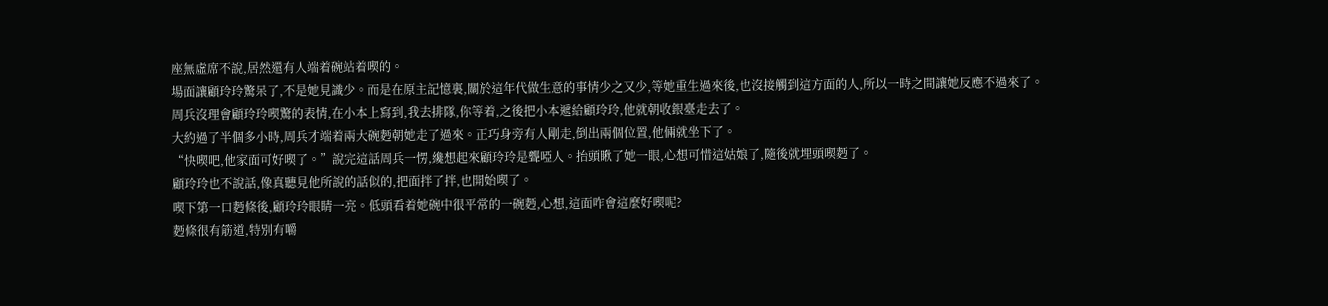座無虛席不說,居然還有人端着碗站着喫的。
場面讓顧玲玲驚呆了,不是她見識少。而是在原主記憶裏,關於這年代做生意的事情少之又少,等她重生過來後,也沒接觸到這方面的人,所以一時之間讓她反應不過來了。
周兵沒理會顧玲玲喫驚的表情,在小本上寫到,我去排隊,你等着,之後把小本遞給顧玲玲,他就朝收銀臺走去了。
大約過了半個多小時,周兵才端着兩大碗麪朝她走了過來。正巧身旁有人剛走,倒出兩個位置,他倆就坐下了。
“快喫吧,他家面可好喫了。”說完這話周兵一愣,纔想起來顧玲玲是聾啞人。抬頭瞅了她一眼,心想可惜這姑娘了,隨後就埋頭喫麪了。
顧玲玲也不說話,像真聽見他所說的話似的,把面拌了拌,也開始喫了。
喫下第一口麪條後,顧玲玲眼睛一亮。低頭看着她碗中很平常的一碗麪,心想,這面咋會這麼好喫呢?
麪條很有筋道,特別有嚼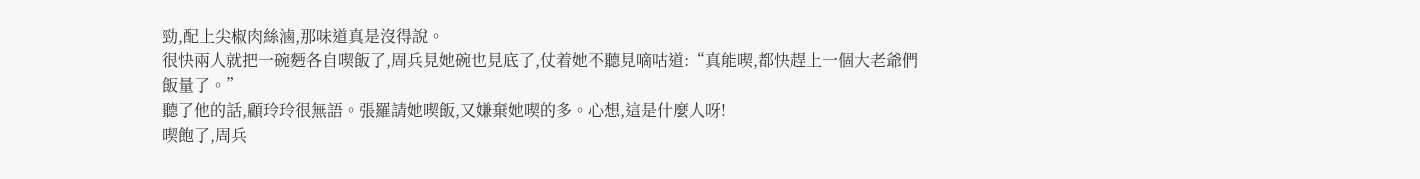勁,配上尖椒肉絲滷,那味道真是沒得說。
很快兩人就把一碗麪各自喫飯了,周兵見她碗也見底了,仗着她不聽見嘀咕道:“真能喫,都快趕上一個大老爺們飯量了。”
聽了他的話,顧玲玲很無語。張羅請她喫飯,又嫌棄她喫的多。心想,這是什麼人呀!
喫飽了,周兵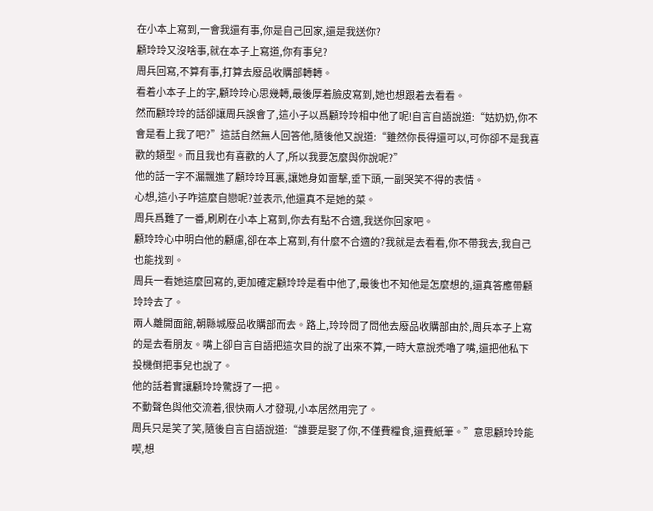在小本上寫到,一會我還有事,你是自己回家,還是我送你?
顧玲玲又沒啥事,就在本子上寫道,你有事兒?
周兵回寫,不算有事,打算去廢品收購部轉轉。
看着小本子上的字,顧玲玲心思幾轉,最後厚着臉皮寫到,她也想跟着去看看。
然而顧玲玲的話卻讓周兵誤會了,這小子以爲顧玲玲相中他了呢!自言自語說道:“姑奶奶,你不會是看上我了吧?”這話自然無人回答他,隨後他又說道:“雖然你長得還可以,可你卻不是我喜歡的類型。而且我也有喜歡的人了,所以我要怎麼與你說呢?”
他的話一字不漏飄進了顧玲玲耳裏,讓她身如雷擊,垂下頭,一副哭笑不得的表情。
心想,這小子咋這麼自戀呢?並表示,他還真不是她的菜。
周兵爲難了一番,刷刷在小本上寫到,你去有點不合適,我送你回家吧。
顧玲玲心中明白他的顧慮,卻在本上寫到,有什麼不合適的?我就是去看看,你不帶我去,我自己也能找到。
周兵一看她這麼回寫的,更加確定顧玲玲是看中他了,最後也不知他是怎麼想的,還真答應帶顧玲玲去了。
兩人離開面館,朝縣城廢品收購部而去。路上,玲玲問了問他去廢品收購部由於,周兵本子上寫的是去看朋友。嘴上卻自言自語把這次目的說了出來不算,一時大意說禿嚕了嘴,還把他私下投機倒把事兒也說了。
他的話着實讓顧玲玲驚訝了一把。
不動聲色與他交流着,很快兩人才發現,小本居然用完了。
周兵只是笑了笑,隨後自言自語說道:“誰要是娶了你,不僅費糧食,還費紙筆。”意思顧玲玲能喫,想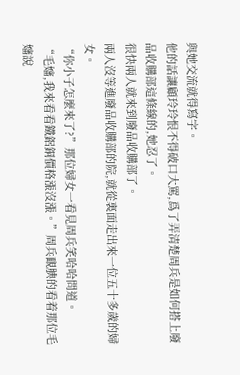與她交流就得寫字。
他的話讓顧玲玲恨不得破口大罵,爲了弄清楚周兵是如何搭上廢品收購部這條線的,她忍了。
很快兩人就來到廢品收購部了。
兩人沒等進廢品收購部的院,就從裏面走出來一位五十多歲的婦女。
“你小子怎麼來了?”那位婦女一看見周兵笑哈哈問道。
“毛嬸,我來看看鐵鋁銅價格漲沒漲。”周兵靦腆的看着那位毛嬸說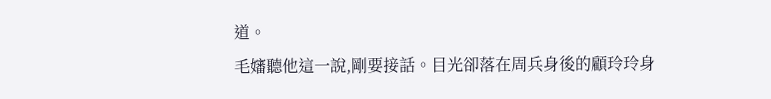道。
毛嬸聽他這一說,剛要接話。目光卻落在周兵身後的顧玲玲身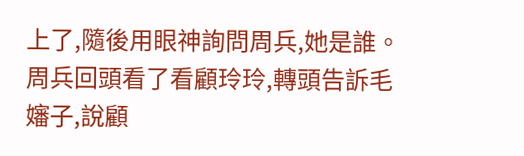上了,隨後用眼神詢問周兵,她是誰。
周兵回頭看了看顧玲玲,轉頭告訴毛嬸子,說顧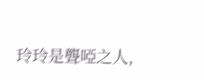玲玲是聾啞之人,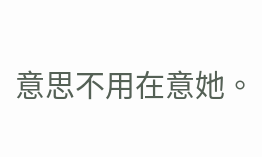意思不用在意她。